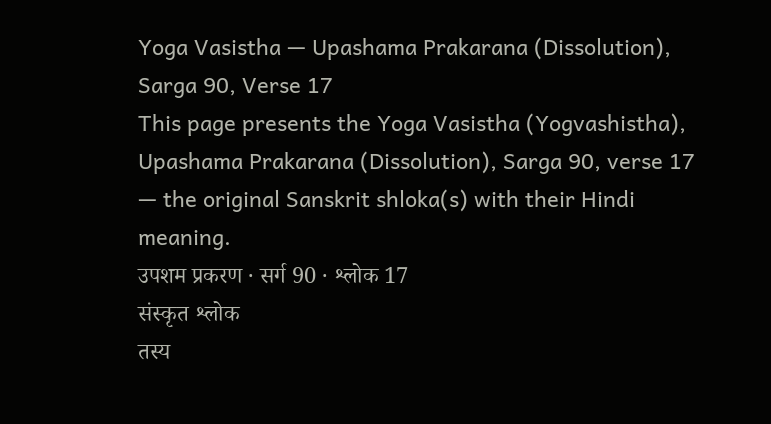Yoga Vasistha — Upashama Prakarana (Dissolution), Sarga 90, Verse 17
This page presents the Yoga Vasistha (Yogvashistha), Upashama Prakarana (Dissolution), Sarga 90, verse 17 — the original Sanskrit shloka(s) with their Hindi meaning.
उपशम प्रकरण · सर्ग 90 · श्लोक 17
संस्कृत श्लोक
तस्य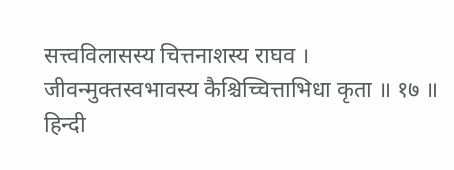सत्त्वविलासस्य चित्तनाशस्य राघव ।
जीवन्मुक्तस्वभावस्य कैश्चिच्चित्ताभिधा कृता ॥ १७ ॥
हिन्दी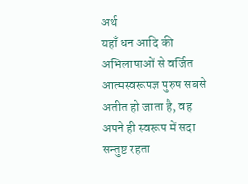अर्थ
यहाँ धन आदि की
अभिलाषाओं से वर्जित आत्मस्वरूपज्ञ पुरुष सबसे अतीत हो जाता है, वह अपने ही स्वरूप में सदा
सन्तुष्ट रहता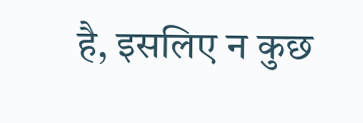है, इसलिए न कुछ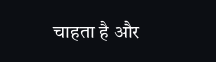चाहता है और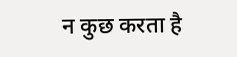न कुछ करता है